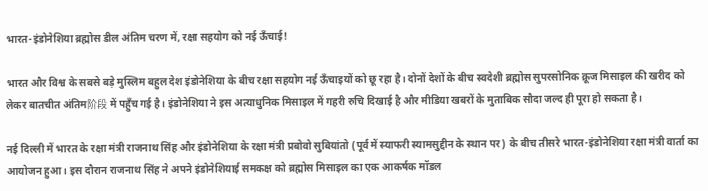भारत-इंडोनेशिया ब्रह्मोस डील अंतिम चरण में, रक्षा सहयोग को नई ऊँचाई!

भारत और विश्व के सबसे बड़े मुस्लिम बहुल देश इंडोनेशिया के बीच रक्षा सहयोग नई ऊँचाइयों को छू रहा है। दोनों देशों के बीच स्वदेशी ब्रह्मोस सुपरसोनिक क्रूज मिसाइल की खरीद को लेकर बातचीत अंतिम阶段 में पहुँच गई है। इंडोनेशिया ने इस अत्याधुनिक मिसाइल में गहरी रुचि दिखाई है और मीडिया खबरों के मुताबिक सौदा जल्द ही पूरा हो सकता है।

नई दिल्ली में भारत के रक्षा मंत्री राजनाथ सिंह और इंडोनेशिया के रक्षा मंत्री प्रबोवो सुबियांतो (पूर्व में स्याफरी स्यामसुद्दीन के स्थान पर) के बीच तीसरे भारत-इंडोनेशिया रक्षा मंत्री वार्ता का आयोजन हुआ। इस दौरान राजनाथ सिंह ने अपने इंडोनेशियाई समकक्ष को ब्रह्मोस मिसाइल का एक आकर्षक मॉडल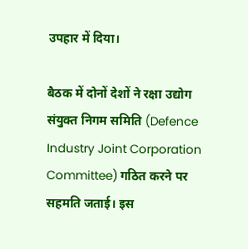उपहार में दिया।

बैठक में दोनों देशों ने रक्षा उद्योग संयुक्त निगम समिति (Defence Industry Joint Corporation Committee) गठित करने पर सहमति जताई। इस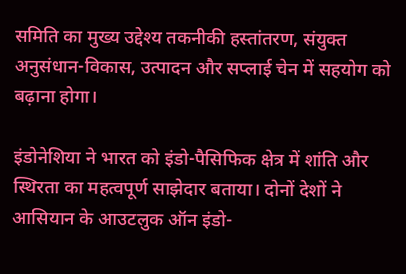समिति का मुख्य उद्देश्य तकनीकी हस्तांतरण, संयुक्त अनुसंधान-विकास, उत्पादन और सप्लाई चेन में सहयोग को बढ़ाना होगा।

इंडोनेशिया ने भारत को इंडो-पैसिफिक क्षेत्र में शांति और स्थिरता का महत्वपूर्ण साझेदार बताया। दोनों देशों ने आसियान के आउटलुक ऑन इंडो-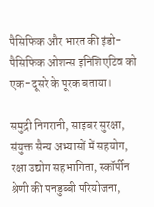पैसिफिक और भारत की इंडो-पैसिफिक ओशन्स इनिशिएटिव को एक-दूसरे के पूरक बताया।

समुद्री निगरानी, साइबर सुरक्षा, संयुक्त सैन्य अभ्यासों में सहयोग, रक्षा उद्योग सहभागिता, स्कॉर्पीन श्रेणी की पनडुब्बी परियोजना,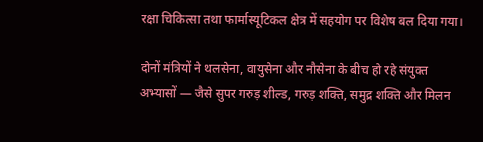रक्षा चिकित्सा तथा फार्मास्यूटिकल क्षेत्र में सहयोग पर विशेष बल दिया गया।

दोनों मंत्रियों ने थलसेना, वायुसेना और नौसेना के बीच हो रहे संयुक्त अभ्यासों — जैसे सुपर गरुड़ शील्ड, गरुड़ शक्ति, समुद्र शक्ति और मिलन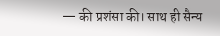— की प्रशंसा की। साथ ही सैन्य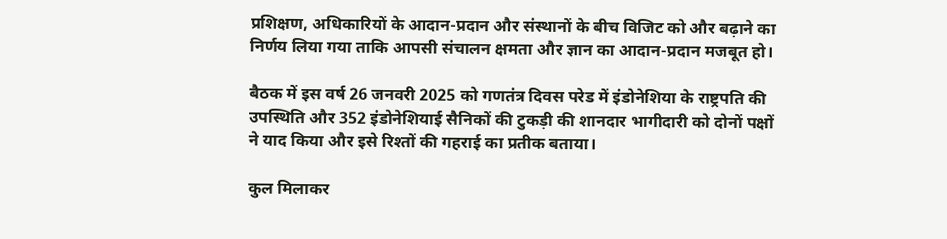प्रशिक्षण, अधिकारियों के आदान-प्रदान और संस्थानों के बीच विजिट को और बढ़ाने का निर्णय लिया गया ताकि आपसी संचालन क्षमता और ज्ञान का आदान-प्रदान मजबूत हो।

बैठक में इस वर्ष 26 जनवरी 2025 को गणतंत्र दिवस परेड में इंडोनेशिया के राष्ट्रपति की उपस्थिति और 352 इंडोनेशियाई सैनिकों की टुकड़ी की शानदार भागीदारी को दोनों पक्षों ने याद किया और इसे रिश्तों की गहराई का प्रतीक बताया।

कुल मिलाकर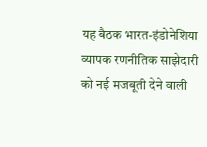यह बैठक भारत-इंडोनेशिया व्यापक रणनीतिक साझेदारी को नई मजबूती देने वाली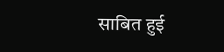साबित हुई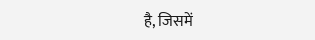है, जिसमें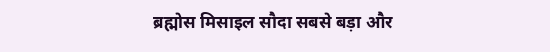ब्रह्मोस मिसाइल सौदा सबसे बड़ा और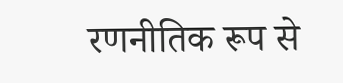रणनीतिक रूप से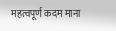महत्वपूर्ण कदम माना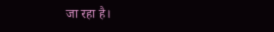जा रहा है।